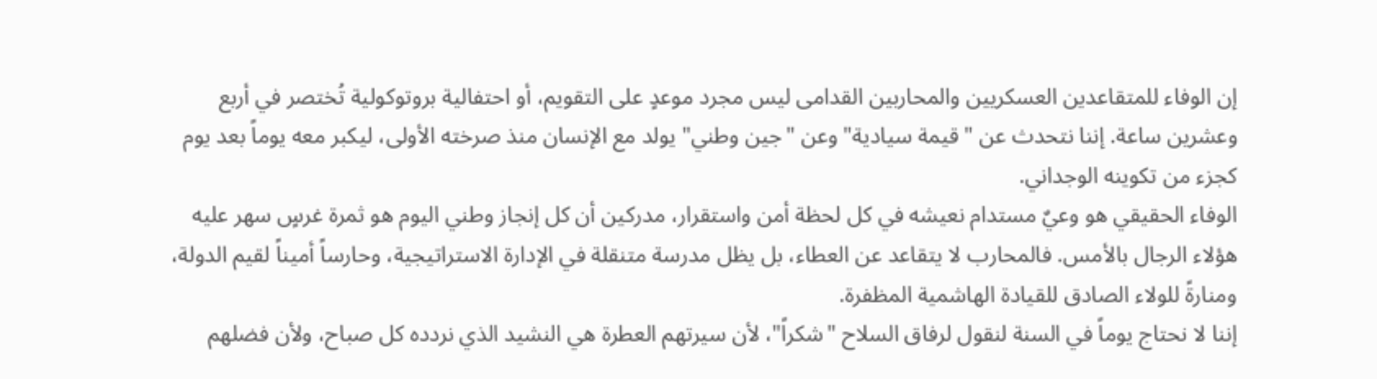إن الوفاء للمتقاعدين العسكريين والمحاربين القدامى ليس مجرد موعدٍ على التقويم، أو احتفالية بروتوكولية تُختصر في أربع وعشرين ساعة. إننا نتحدث عن "قيمة سيادية" وعن "جين وطني" يولد مع الإنسان منذ صرخته الأولى، ليكبر معه يوماً بعد يوم كجزء من تكوينه الوجداني.
الوفاء الحقيقي هو وعيٌ مستدام نعيشه في كل لحظة أمن واستقرار، مدركين أن كل إنجاز وطني اليوم هو ثمرة غرسٍ سهر عليه هؤلاء الرجال بالأمس. فالمحارب لا يتقاعد عن العطاء، بل يظل مدرسة متنقلة في الإدارة الاستراتيجية، وحارساً أميناً لقيم الدولة، ومنارةً للولاء الصادق للقيادة الهاشمية المظفرة.
إننا لا نحتاج يوماً في السنة لنقول لرفاق السلاح "شكراً"، لأن سيرتهم العطرة هي النشيد الذي نردده كل صباح، ولأن فضلهم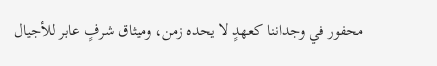محفور في وجداننا كعهدٍ لا يحده زمن، وميثاق شرفٍ عابر للأجيال